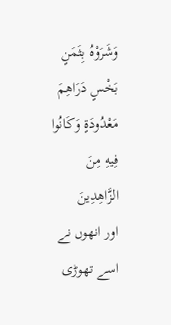وَشَرَوْهُ بِثَمَنٍ بَخْسٍ دَرَاهِمَ مَعْدُودَةٍ وَكَانُوا فِيهِ مِنَ الزَّاهِدِينَ
اور انھوں نے اسے تھوڑی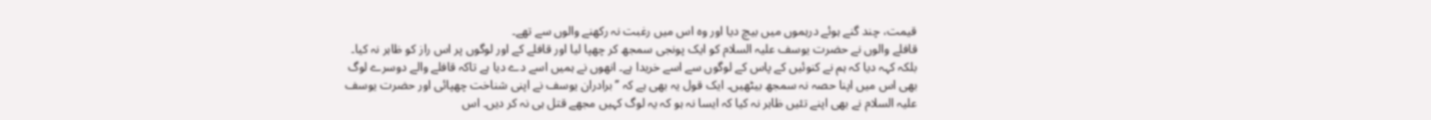قیمت، چند گنے ہوئے درہموں میں بیچ دیا اور وہ اس میں رغبت نہ رکھنے والوں سے تھے۔
قافلے والوں نے حضرت یوسف علیہ السلام کو ایک پونجی سمجھ کر چھپا لیا اور قافلے کے اور لوگوں پر اس راز کو ظاہر نہ کیا۔ بلکہ کہہ دیا کہ ہم نے کنوئیں کے پاس کے لوگوں سے اسے خریدا ہے۔ انھوں نے ہمیں اسے دے دیا ہے تاکہ قافلے والے دوسرے لوگ بھی اس میں اپنا حصہ نہ سمجھ بیٹھیں۔ ایک قول یہ بھی ہے کہ ’’برادران یوسف نے اپنی شناخت چھپائی اور حضرت یوسف علیہ السلام نے بھی اپنے تئیں ظاہر نہ کیا کہ ایسا نہ ہو کہ یہ لوگ کہیں مجھے قتل ہی نہ کر دیں۔ اس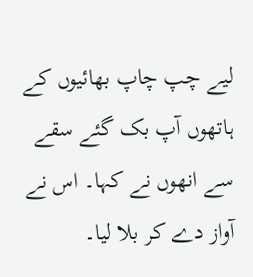لیے چپ چاپ بھائیوں کے ہاتھوں آپ بک گئے سقے سے انھوں نے کہا۔ اس نے آواز دے کر بلا لیا۔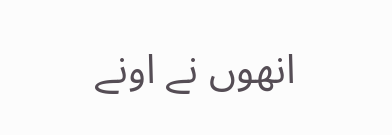انھوں نے اونے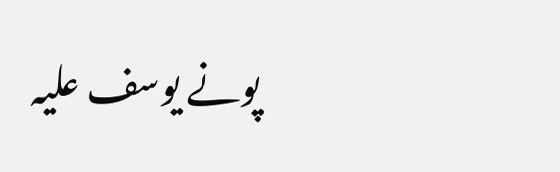پونے یوسف علیہ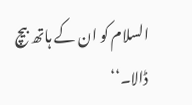السلام کو ان کے ہاتھ بیچ ڈالا۔‘‘